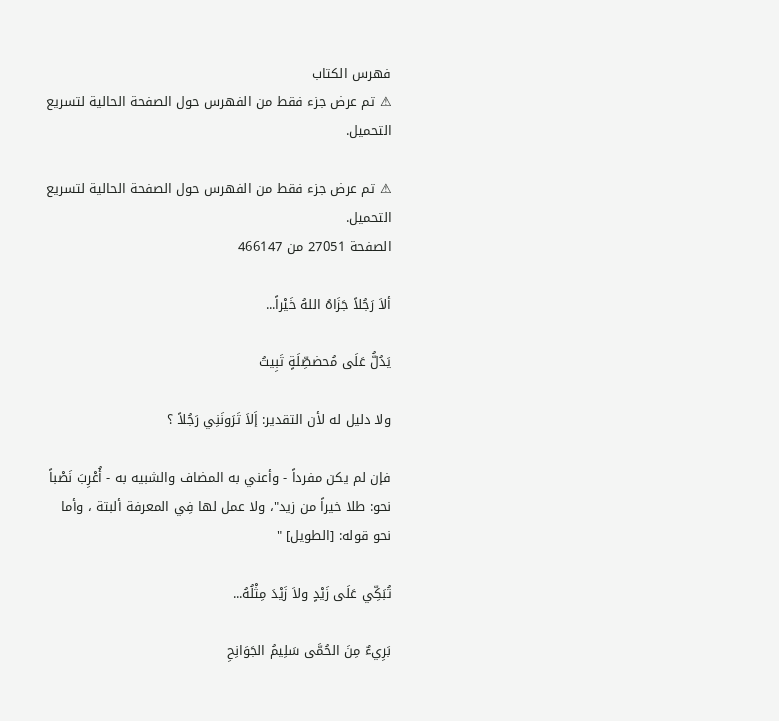فهرس الكتاب
⚠ تم عرض جزء فقط من الفهرس حول الصفحة الحالية لتسريع التحميل.

⚠ تم عرض جزء فقط من الفهرس حول الصفحة الحالية لتسريع التحميل.
الصفحة 27051 من 466147

ألاَ رَجُلاً جَزَاهُ اللهُ خَيْراً...

يَدُلُّ عَلَى مُحضصِّلَةٍ تَبِيتُ

ولا دليل له لأن التقدير: إَلاَ تَرَونَنِي رَجُلاً ؟

فإن لم يكن مفرداً - وأعني به المضاف والشبيه به - أُعْرِبَ نَصْباً نحو: طلا خيراً من زيد"، ولا عمل لها فِي المعرفة ألبتة ، وأما نحو قوله: [الطويل] "

تُبَكِّي عَلَى زَيْدٍ ولاَ زَيْدَ مِثْلُهُ...

بَرِيءٌ مِنَ الحُمَّى سَلِيمُ الجَوَانِحِ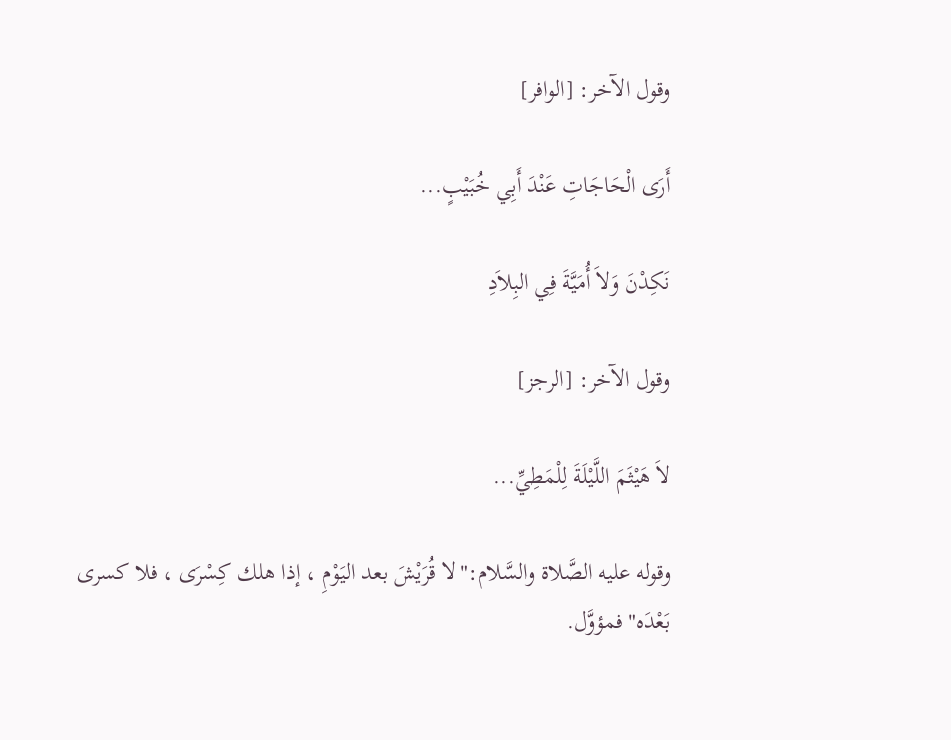وقول الآخر: [الوافر]

أَرَى الْحَاجَاتِ عَنْدَ أَبِي خُبَيْبٍ...

نَكِدْنَ وَلاَ أُمَيَّةَ فِي البِلاَدِ

وقول الآخر: [الرجز]

لاَ هَيْثَمَ اللَّيْلَةَ لِلْمَطِيِّ...

وقوله عليه الصَّلاة والسَّلام:"لا قُرَيْشَ بعد اليَوْمِ ، إذا هلك كِسْرَى ، فلا كسرى بَعْدَه"فمؤوَّل.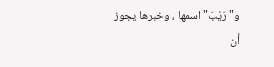و"رَيْبَ"اسمها ، وخبرها يجوز أن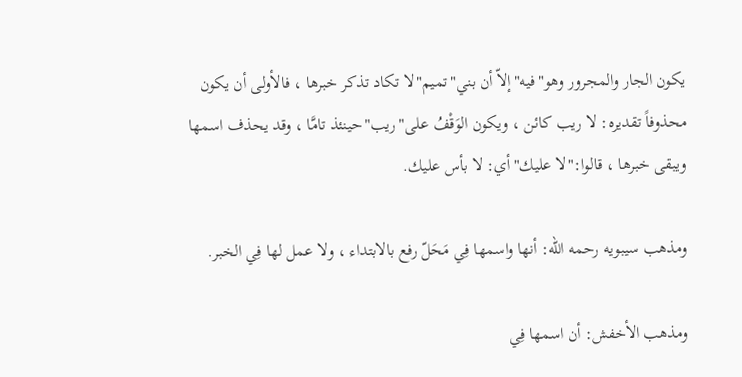يكون الجار والمجرور وهو"فيه"إلاّ أن بني"تميم"لا تكاد تذكر خبرها ، فالأولى أن يكون محذوفاً تقديره: لا ريب كائن ، ويكون الوَقْفُ على"ريب"حينئذ تامَّا ، وقد يحذف اسمها ويبقى خبرها ، قالوا:"لا عليك"أي: لا بأس عليك.

ومذهب سيبويه رحمه الله: أنها واسمها فِي مَحَلّ رفع بالابتداء ، ولا عمل لها فِي الخبر.

ومذهب الأخفش: أن اسمها فِي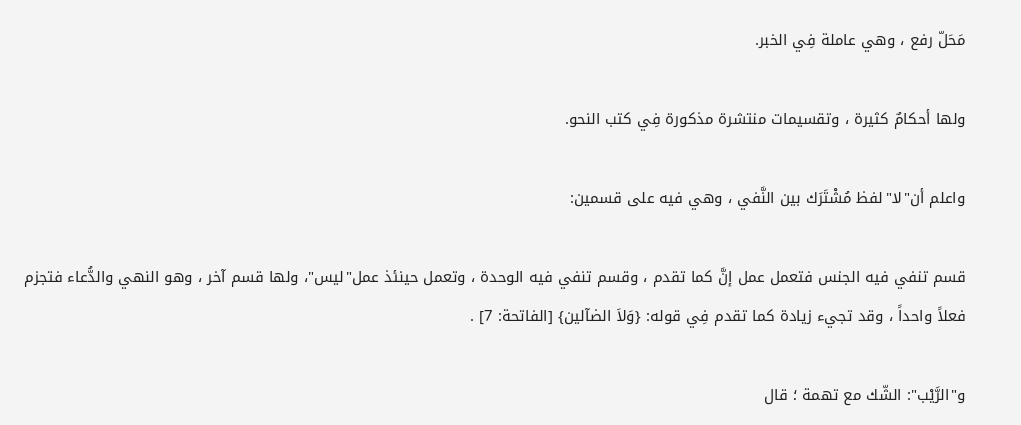مَحَلّ رفع ، وهي عاملة فِي الخبر.

ولها أحكامٌ كثيرة ، وتقسيمات منتشرة مذكورة فِي كتب النحو.

واعلم أن"لا"لفظ مُشْتَرَك بين النَّفي ، وهي فيه على قسمين:

قسم تنفي فيه الجنس فتعمل عمل إنَّ كما تقدم ، وقسم تنفي فيه الوحدة ، وتعمل حينئذ عمل"ليس"، ولها قسم آخر ، وهو النهي والدُّعاء فتجزم فعلاً واحداً ، وقد تجيء زيادة كما تقدم فِي قوله: {وَلاَ الضآلين} [الفاتحة: 7] .

و"الرَّيْب": الشّك مع تهمة ؛ قال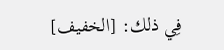فِي ذلك: [الخفيف]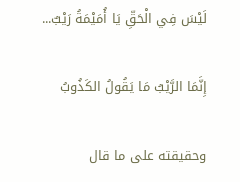لَيْسَ فِي الْحَقِّ يَا أُمَيْمَةُ رَيْبٌ...

إِنَّمَا الرَّيْبُ مَا يَقُولُ الكَذُوبُ

وحقيقته على ما قال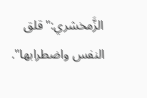الزَّمخشري:"قلق النفس واضطرابها".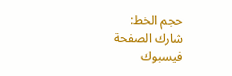حجم الخط:
شارك الصفحة
فيسبوك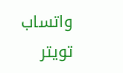واتساب تويتر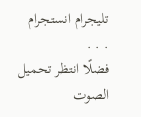تليجرام انستجرام
. . .
فضلًا انتظر تحميل الصوت